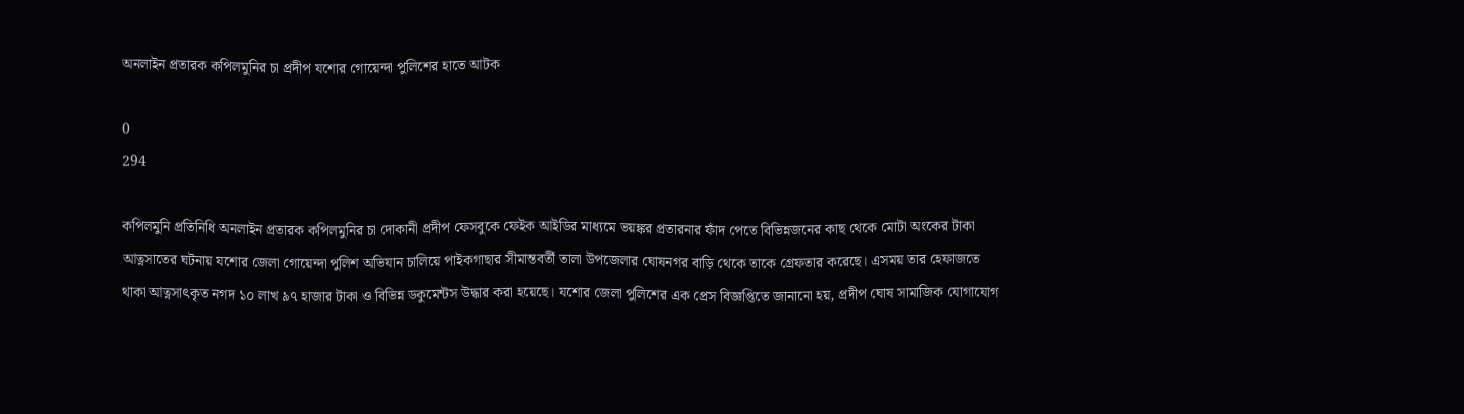অনলাইন প্রতারক কপিলমুনির চা প্রদীপ যশোর গোয়েন্দা পুলিশের হাতে আটক

0
294

কপিলমুনি প্রতিনিধি অনলাইন প্রতারক কপিলমুনির চা দোকানী প্রদীপ ফেসবুকে ফেইক আইডির মাধ্যমে ভয়ঙ্কর প্রতারনার ফাঁদ পেতে বিভিন্নজনের কাছ থেকে মোটা অংকের টাকা আত্নসাতের ঘটনায় যশোর জেলা গোয়েন্দা পুলিশ অভিযান চালিয়ে পাইকগাছার সীমান্তবর্তী তালা উপজেলার ঘোষনগর বাড়ি থেকে তাকে গ্রেফতার করেছে। এসময় তার হেফাজতে থাকা আত্নসাৎকৃত নগদ ১০ লাখ ৯৭ হাজার টাকা ও বিভিন্ন ডকুমেন্টস উদ্ধার করা হয়েছে। যশোর জেলা পুলিশের এক প্রেস বিজ্ঞপ্তিতে জানানো হয়, প্রদীপ ঘোষ সামাজিক যোগাযোগ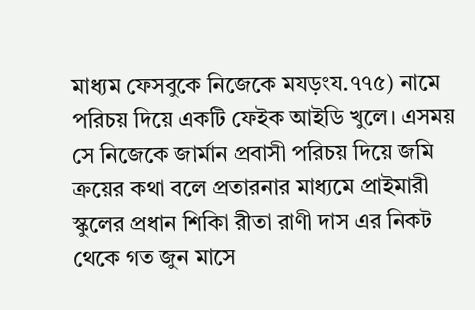মাধ্যম ফেসবুকে নিজেকে মযড়ংয.৭৭৫) নামে পরিচয় দিয়ে একটি ফেইক আইডি খুলে। এসময় সে নিজেকে জার্মান প্রবাসী পরিচয় দিয়ে জমি ক্রয়ের কথা বলে প্রতারনার মাধ্যমে প্রাইমারী স্কুলের প্রধান শিকিা রীতা রাণী দাস এর নিকট থেকে গত জুন মাসে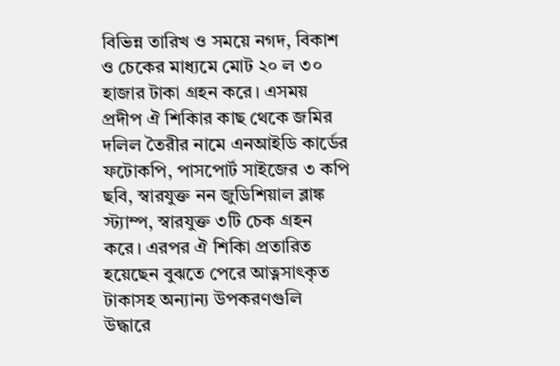বিভিন্ন তারিখ ও সময়ে নগদ, বিকাশ ও চেকের মাধ্যমে মোট ২০ ল ৩০ হাজার টাকা গ্রহন করে। এসময় প্রদীপ ঐ শিকিার কাছ থেকে জমির দলিল তৈরীর নামে এনআইডি কার্ডের ফটোকপি, পাসপোর্ট সাইজের ৩ কপি ছবি, স্বারযুক্ত নন জুডিশিয়াল ব্লাঙ্ক স্ট্যাম্প, স্বারযুক্ত ৩টি চেক গ্রহন করে। এরপর ঐ শিকিা প্রতারিত হয়েছেন বুঝতে পেরে আত্নসাৎকৃত টাকাসহ অন্যান্য উপকরণগুলি উদ্ধারে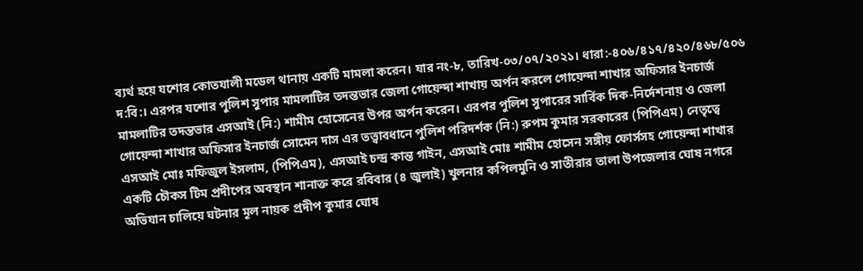ব্যর্থ হয়ে যশোর কোতযালী মডেল থানায় একটি মামলা করেন। যার নং-৮, তারিখ-০৩/০৭/২০২১। ধারা:-৪০৬/৪১৭/৪২০/৪৬৮/৫০৬ দ:বি:। এরপর যশোর পুলিশ সুপার মামলাটির তদন্তভার জেলা গোয়েন্দা শাখায় অর্পন করলে গোয়েন্দা শাখার অফিসার ইনচার্জ মামলাটির তদন্তভার এসআই (নি:) শামীম হোসেনের উপর অর্পন করেন। এরপর পুলিশ সুপারের সার্বিক দিক-নির্দেশনায় ও জেলা গোয়েন্দা শাখার অফিসার ইনচার্জ সোমেন দাস এর তত্ত্বাবধানে পুলিশ পরিদর্শক (নি:) রুপম কুমার সরকারের (পিপিএম) নেতৃত্বে এসআই মোঃ মফিজুল ইসলাম, (পিপিএম), এসআই চন্দ্র কান্ত গাইন, এসআই মোঃ শামীম হোসেন সঙ্গীয় ফোর্সসহ গোয়েন্দা শাখার একটি চৌকস টিম প্রদীপের অবস্থান শানাক্ত করে রবিবার (৪ জুলাই) খুলনার কপিলমুনি ও সাতীরার তালা উপজেলার ঘোষ নগরে অভিযান চালিয়ে ঘটনার মূল নায়ক প্রদীপ কুমার ঘোষ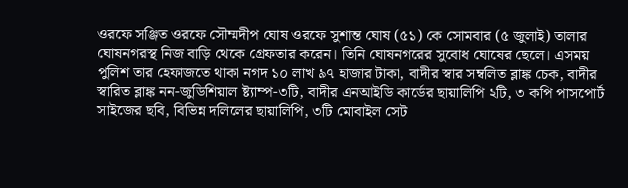ওরফে সঞ্জিত ওরফে সৌম্মদীপ ঘোষ ওরফে সুশান্ত ঘোষ (৫১) কে সোমবার (৫ জুলাই) তালার ঘোষনগরস্থ নিজ বাড়ি থেকে গ্রেফতার করেন। তিনি ঘোষনগরের সুবোধ ঘোষের ছেলে। এসময় পুলিশ তার হেফাজতে থাকা নগদ ১০ লাখ ৯৭ হাজার টাকা, বাদীর স্বার সম্বলিত ব্লাঙ্ক চেক, বাদীর স্বারিত ব্লাঙ্ক নন-জুডিশিয়াল ষ্ট্যাম্প-৩টি, বাদীর এনআইডি কার্ডের ছায়ালিপি ২টি, ৩ কপি পাসপোর্ট সাইজের ছবি, বিভিন্ন দলিলের ছায়ালিপি, ৩টি মোবাইল সেট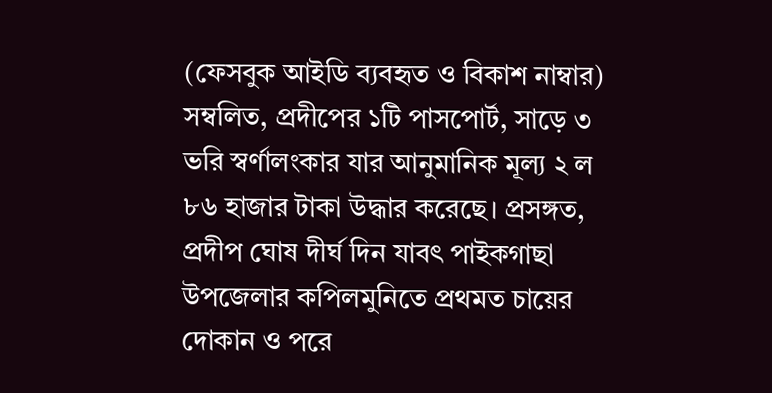(ফেসবুক আইডি ব্যবহৃত ও বিকাশ নাম্বার) সম্বলিত, প্রদীপের ১টি পাসপোর্ট, সাড়ে ৩ ভরি স্বর্ণালংকার যার আনুমানিক মূল্য ২ ল ৮৬ হাজার টাকা উদ্ধার করেছে। প্রসঙ্গত, প্রদীপ ঘোষ দীর্ঘ দিন যাবৎ পাইকগাছা উপজেলার কপিলমুনিতে প্রথমত চায়ের দোকান ও পরে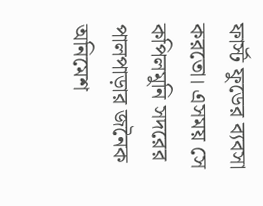ফার্স্ট ফুডের ব্যবসা করতো। এসময় সে কপিলমুনি সদরের পালপাড়ার জনৈক অনিমেশ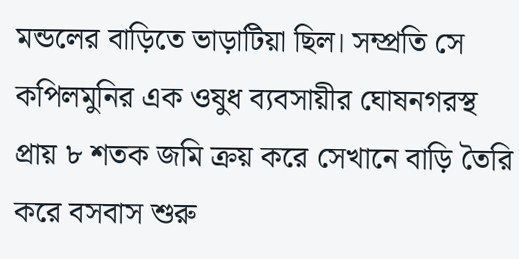মন্ডলের বাড়িতে ভাড়াটিয়া ছিল। সম্প্রতি সে কপিলমুনির এক ওষুধ ব্যবসায়ীর ঘোষনগরস্থ প্রায় ৮ শতক জমি ক্রয় করে সেখানে বাড়ি তৈরি করে বসবাস শুরু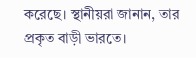করেছে। স্থানীয়রা জানান, তার প্রকৃত বাড়ী ভারতে।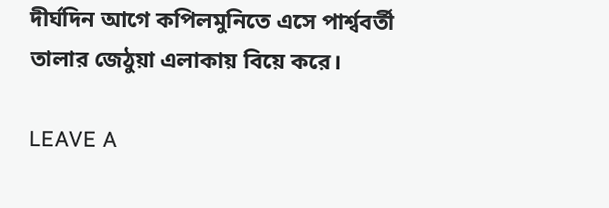দীর্ঘদিন আগে কপিলমুনিতে এসে পার্শ্ববর্তী তালার জেঠুয়া এলাকায় বিয়ে করে।

LEAVE A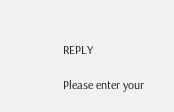REPLY

Please enter your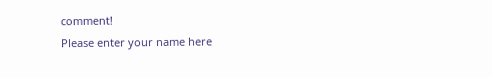comment!
Please enter your name here